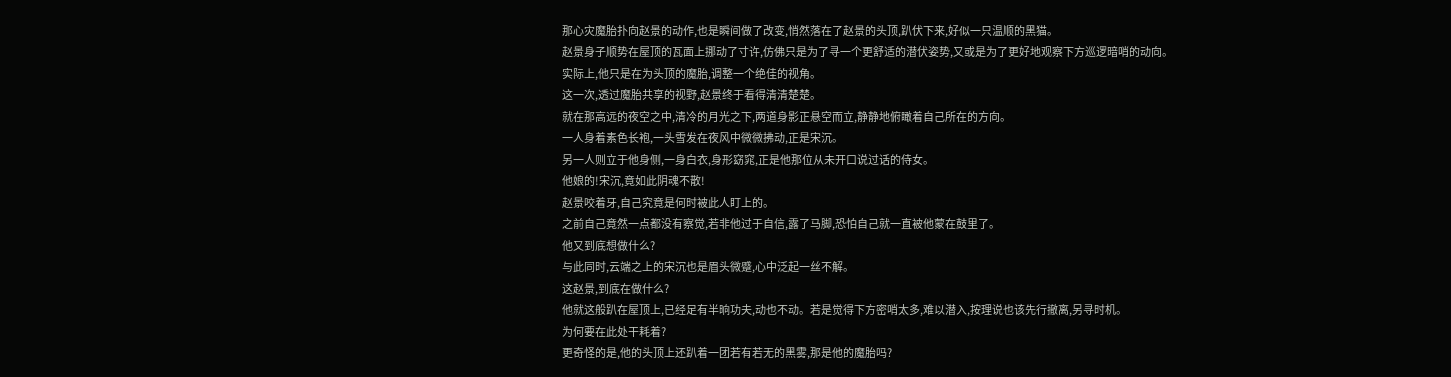那心灾魔胎扑向赵景的动作,也是瞬间做了改变,悄然落在了赵景的头顶,趴伏下来,好似一只温顺的黑猫。
赵景身子顺势在屋顶的瓦面上挪动了寸许,仿佛只是为了寻一个更舒适的潜伏姿势,又或是为了更好地观察下方巡逻暗哨的动向。
实际上,他只是在为头顶的魔胎,调整一个绝佳的视角。
这一次,透过魔胎共享的视野,赵景终于看得清清楚楚。
就在那高远的夜空之中,清冷的月光之下,两道身影正悬空而立,静静地俯瞰着自己所在的方向。
一人身着素色长袍,一头雪发在夜风中微微拂动,正是宋沉。
另一人则立于他身侧,一身白衣,身形窈窕,正是他那位从未开口说过话的侍女。
他娘的!宋沉,竟如此阴魂不散!
赵景咬着牙,自己究竟是何时被此人盯上的。
之前自己竟然一点都没有察觉,若非他过于自信,露了马脚,恐怕自己就一直被他蒙在鼓里了。
他又到底想做什么?
与此同时,云端之上的宋沉也是眉头微蹙,心中泛起一丝不解。
这赵景,到底在做什么?
他就这般趴在屋顶上,已经足有半晌功夫,动也不动。若是觉得下方密哨太多,难以潜入,按理说也该先行撤离,另寻时机。
为何要在此处干耗着?
更奇怪的是,他的头顶上还趴着一团若有若无的黑雾,那是他的魔胎吗?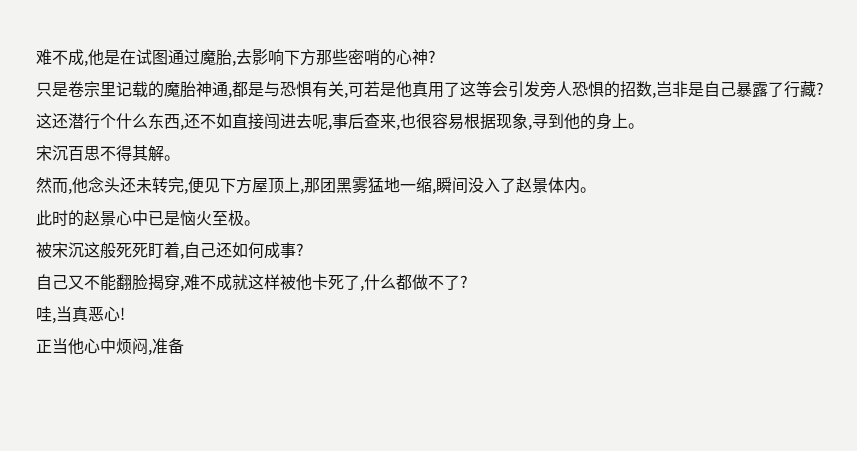难不成,他是在试图通过魔胎,去影响下方那些密哨的心神?
只是卷宗里记载的魔胎神通,都是与恐惧有关,可若是他真用了这等会引发旁人恐惧的招数,岂非是自己暴露了行藏?
这还潜行个什么东西,还不如直接闯进去呢,事后查来,也很容易根据现象,寻到他的身上。
宋沉百思不得其解。
然而,他念头还未转完,便见下方屋顶上,那团黑雾猛地一缩,瞬间没入了赵景体内。
此时的赵景心中已是恼火至极。
被宋沉这般死死盯着,自己还如何成事?
自己又不能翻脸揭穿,难不成就这样被他卡死了,什么都做不了?
哇,当真恶心!
正当他心中烦闷,准备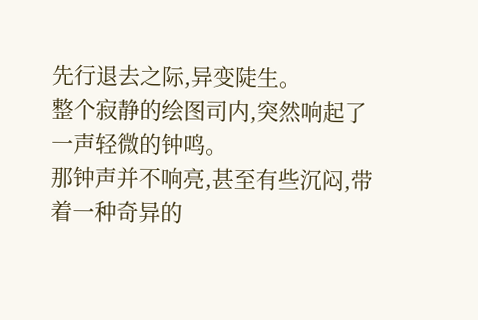先行退去之际,异变陡生。
整个寂静的绘图司内,突然响起了一声轻微的钟鸣。
那钟声并不响亮,甚至有些沉闷,带着一种奇异的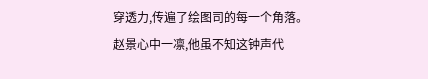穿透力,传遍了绘图司的每一个角落。
赵景心中一凛,他虽不知这钟声代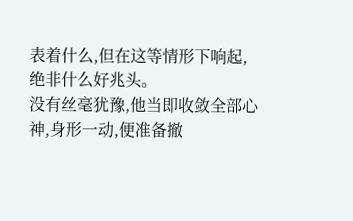表着什么,但在这等情形下响起,绝非什么好兆头。
没有丝毫犹豫,他当即收敛全部心神,身形一动,便准备撤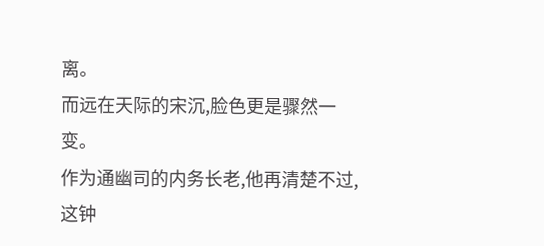离。
而远在天际的宋沉,脸色更是骤然一变。
作为通幽司的内务长老,他再清楚不过,这钟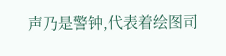声乃是警钟,代表着绘图司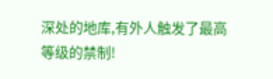深处的地库,有外人触发了最高等级的禁制!